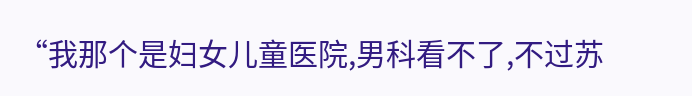“我那个是妇女儿童医院,男科看不了,不过苏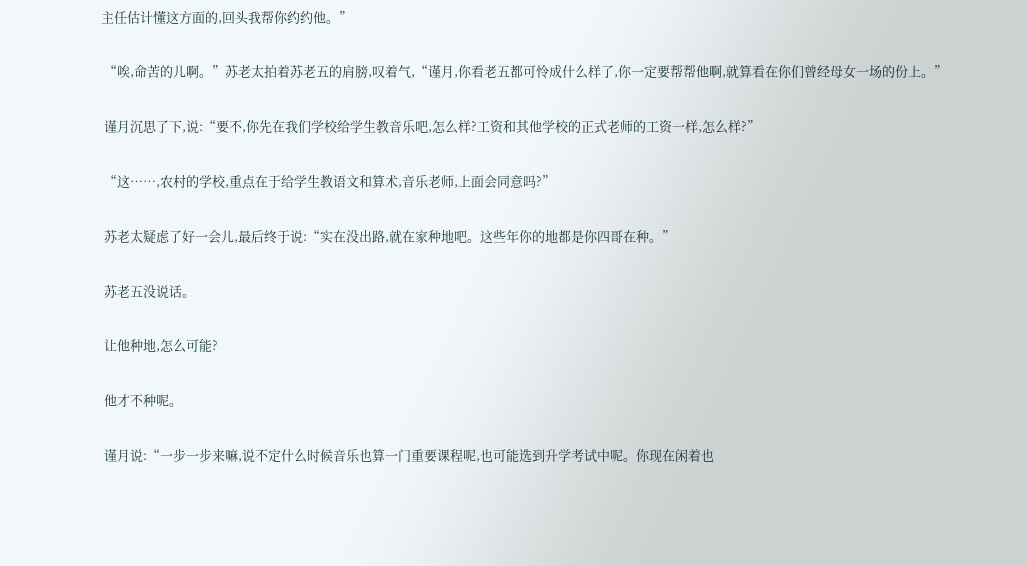主任估计懂这方面的,回头我帮你约约他。”

 “唉,命苦的儿啊。”苏老太拍着苏老五的肩膀,叹着气,“谨月,你看老五都可怜成什么样了,你一定要帮帮他啊,就算看在你们曾经母女一场的份上。”

 谨月沉思了下,说:“要不,你先在我们学校给学生教音乐吧,怎么样?工资和其他学校的正式老师的工资一样,怎么样?”

 “这……,农村的学校,重点在于给学生教语文和算术,音乐老师,上面会同意吗?”

 苏老太疑虑了好一会儿,最后终于说:“实在没出路,就在家种地吧。这些年你的地都是你四哥在种。”

 苏老五没说话。

 让他种地,怎么可能?

 他才不种呢。

 谨月说:“一步一步来嘛,说不定什么时候音乐也算一门重要课程呢,也可能选到升学考试中呢。你现在闲着也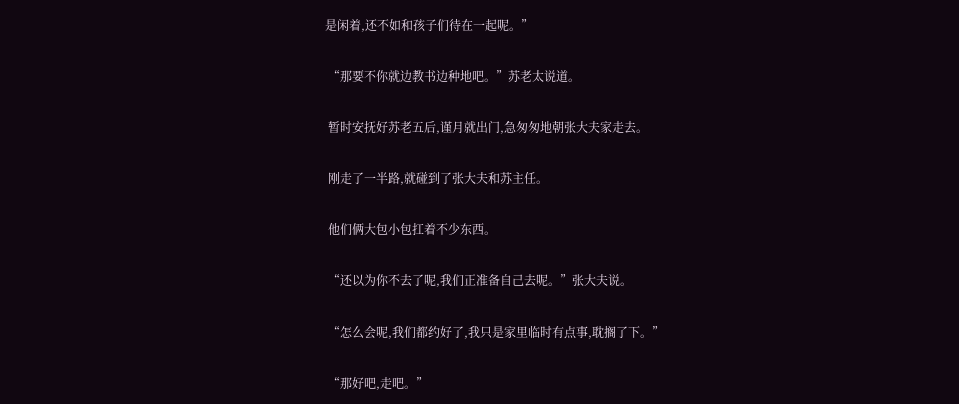是闲着,还不如和孩子们待在一起呢。”

 “那要不你就边教书边种地吧。”苏老太说道。

 暂时安抚好苏老五后,谨月就出门,急匆匆地朝张大夫家走去。

 刚走了一半路,就碰到了张大夫和苏主任。

 他们俩大包小包扛着不少东西。

 “还以为你不去了呢,我们正准备自己去呢。”张大夫说。

 “怎么会呢,我们都约好了,我只是家里临时有点事,耽搁了下。”

 “那好吧,走吧。”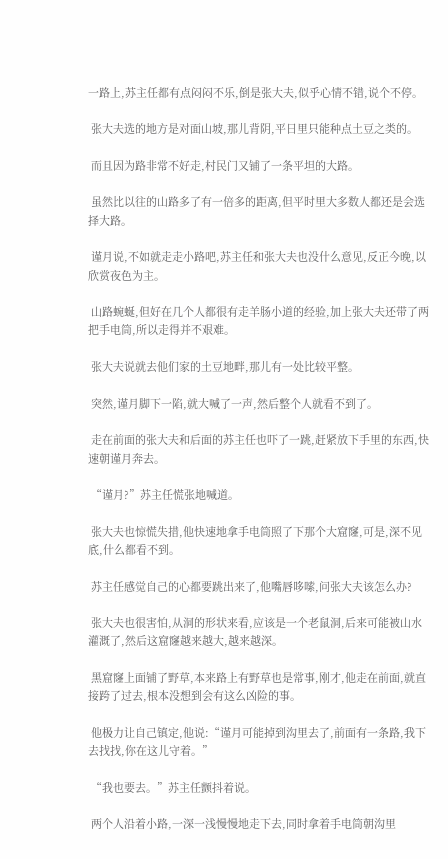一路上,苏主任都有点闷闷不乐,倒是张大夫,似乎心情不错,说个不停。

 张大夫选的地方是对面山坡,那儿背阴,平日里只能种点土豆之类的。

 而且因为路非常不好走,村民门又铺了一条平坦的大路。

 虽然比以往的山路多了有一倍多的距离,但平时里大多数人都还是会选择大路。

 谨月说,不如就走走小路吧,苏主任和张大夫也没什么意见,反正今晚,以欣赏夜色为主。

 山路蜿蜒,但好在几个人都很有走羊肠小道的经验,加上张大夫还带了两把手电筒,所以走得并不艰难。

 张大夫说就去他们家的土豆地畔,那儿有一处比较平整。

 突然,谨月脚下一陷,就大喊了一声,然后整个人就看不到了。

 走在前面的张大夫和后面的苏主任也吓了一跳,赶紧放下手里的东西,快速朝谨月奔去。

 “谨月?”苏主任慌张地喊道。

 张大夫也惊慌失措,他快速地拿手电筒照了下那个大窟窿,可是,深不见底,什么都看不到。

 苏主任感觉自己的心都要跳出来了,他嘴唇哆嗦,问张大夫该怎么办?

 张大夫也很害怕,从洞的形状来看,应该是一个老鼠洞,后来可能被山水灌溉了,然后这窟窿越来越大,越来越深。

 黑窟窿上面铺了野草,本来路上有野草也是常事,刚才,他走在前面,就直接跨了过去,根本没想到会有这么凶险的事。

 他极力让自己镇定,他说:“谨月可能掉到沟里去了,前面有一条路,我下去找找,你在这儿守着。”

 “我也要去。”苏主任颤抖着说。

 两个人沿着小路,一深一浅慢慢地走下去,同时拿着手电筒朝沟里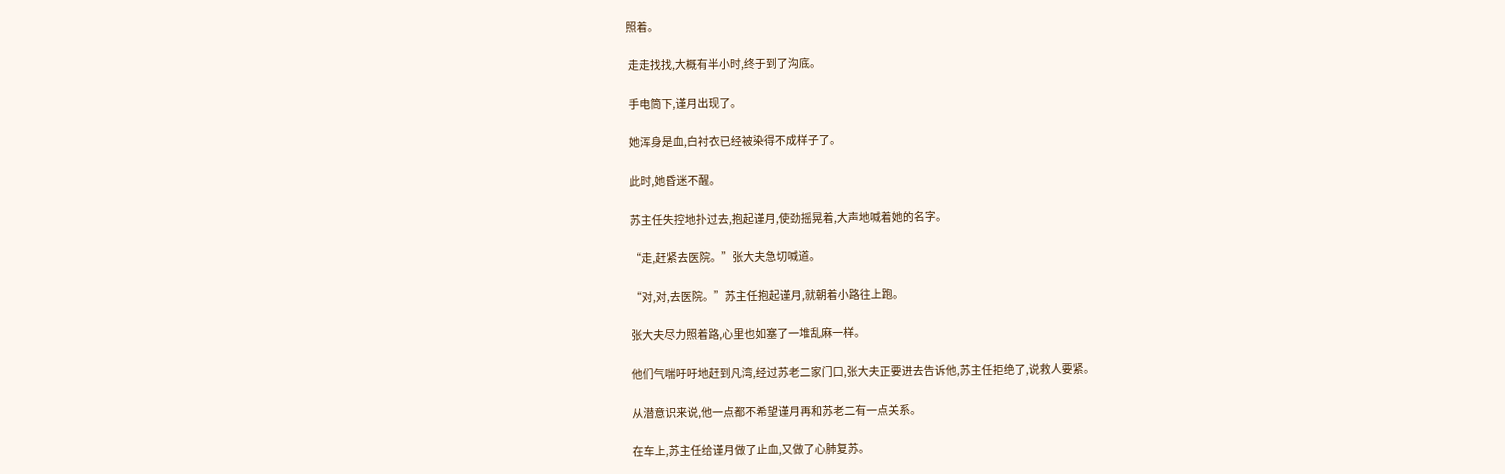照着。

 走走找找,大概有半小时,终于到了沟底。

 手电筒下,谨月出现了。

 她浑身是血,白衬衣已经被染得不成样子了。

 此时,她昏迷不醒。

 苏主任失控地扑过去,抱起谨月,使劲摇晃着,大声地喊着她的名字。

 “走,赶紧去医院。”张大夫急切喊道。

 “对,对,去医院。”苏主任抱起谨月,就朝着小路往上跑。

 张大夫尽力照着路,心里也如塞了一堆乱麻一样。

 他们气喘吁吁地赶到凡湾,经过苏老二家门口,张大夫正要进去告诉他,苏主任拒绝了,说救人要紧。

 从潜意识来说,他一点都不希望谨月再和苏老二有一点关系。

 在车上,苏主任给谨月做了止血,又做了心肺复苏。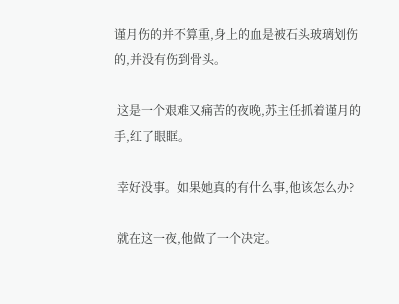谨月伤的并不算重,身上的血是被石头玻璃划伤的,并没有伤到骨头。

 这是一个艰难又痛苦的夜晚,苏主任抓着谨月的手,红了眼眶。

 幸好没事。如果她真的有什么事,他该怎么办?

 就在这一夜,他做了一个决定。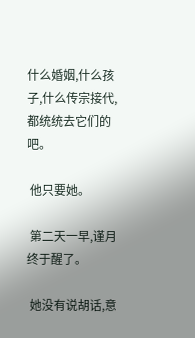什么婚姻,什么孩子,什么传宗接代,都统统去它们的吧。

 他只要她。

 第二天一早,谨月终于醒了。

 她没有说胡话,意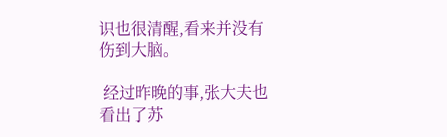识也很清醒,看来并没有伤到大脑。

 经过昨晚的事,张大夫也看出了苏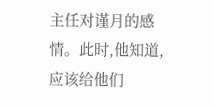主任对谨月的感情。此时,他知道,应该给他们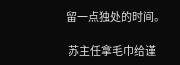留一点独处的时间。

 苏主任拿毛巾给谨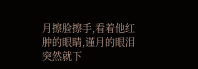月擦脸擦手,看着他红肿的眼睛,谨月的眼泪突然就下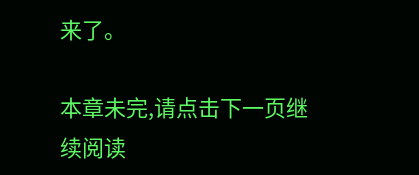来了。

本章未完,请点击下一页继续阅读